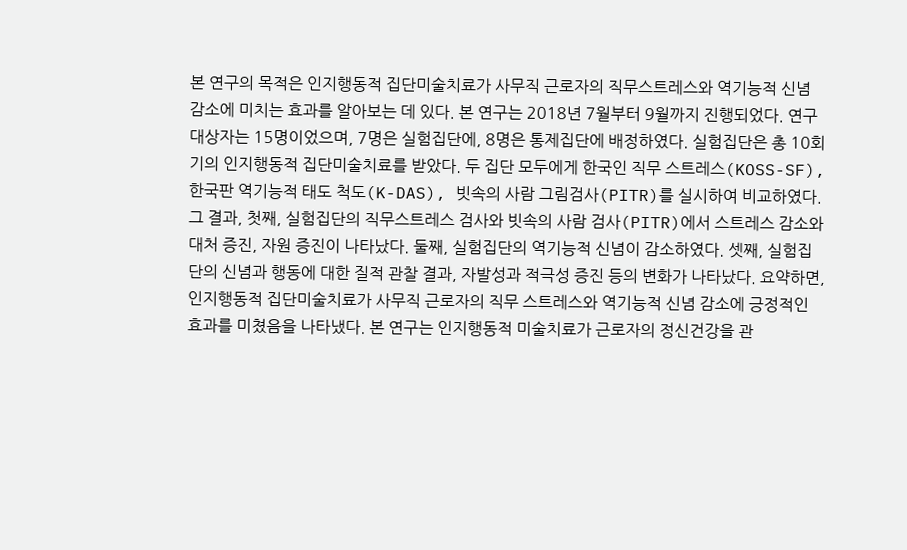본 연구의 목적은 인지행동적 집단미술치료가 사무직 근로자의 직무스트레스와 역기능적 신념 감소에 미치는 효과를 알아보는 데 있다. 본 연구는 2018년 7월부터 9월까지 진행되었다. 연구대상자는 15명이었으며, 7명은 실험집단에, 8명은 통제집단에 배정하였다. 실험집단은 총 10회기의 인지행동적 집단미술치료를 받았다. 두 집단 모두에게 한국인 직무 스트레스(KOSS-SF), 한국판 역기능적 태도 척도(K-DAS), 빗속의 사람 그림검사(PITR)를 실시하여 비교하였다. 그 결과, 첫째, 실험집단의 직무스트레스 검사와 빗속의 사람 검사(PITR)에서 스트레스 감소와 대처 증진, 자원 증진이 나타났다. 둘째, 실험집단의 역기능적 신념이 감소하였다. 셋째, 실험집단의 신념과 행동에 대한 질적 관찰 결과, 자발성과 적극성 증진 등의 변화가 나타났다. 요약하면, 인지행동적 집단미술치료가 사무직 근로자의 직무 스트레스와 역기능적 신념 감소에 긍정적인 효과를 미쳤음을 나타냈다. 본 연구는 인지행동적 미술치료가 근로자의 정신건강을 관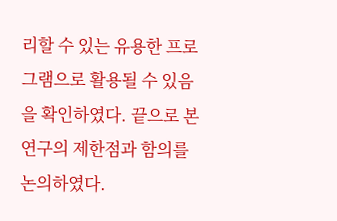리할 수 있는 유용한 프로그램으로 활용될 수 있음을 확인하였다. 끝으로 본 연구의 제한점과 함의를 논의하였다.